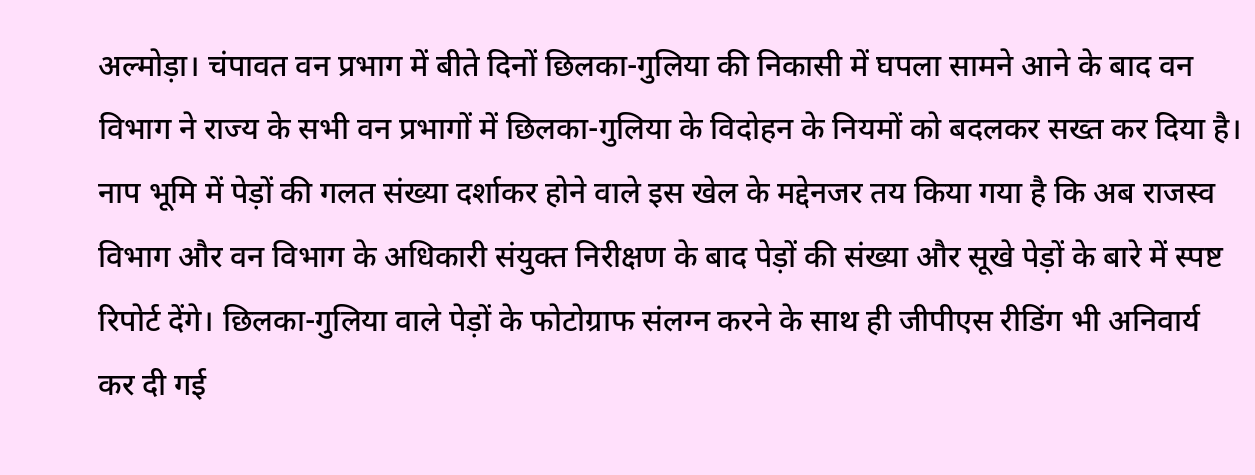अल्मोड़ा। चंपावत वन प्रभाग में बीते दिनों छिलका-गुलिया की निकासी में घपला सामने आने के बाद वन विभाग ने राज्य के सभी वन प्रभागों में छिलका-गुलिया के विदोहन के नियमों को बदलकर सख्त कर दिया है। नाप भूमि में पेड़ों की गलत संख्या दर्शाकर होने वाले इस खेल के मद्देनजर तय किया गया है कि अब राजस्व विभाग और वन विभाग के अधिकारी संयुक्त निरीक्षण के बाद पेड़ों की संख्या और सूखे पेड़ों के बारे में स्पष्ट रिपोर्ट देंगे। छिलका-गुलिया वाले पेड़ों के फोटोग्राफ संलग्न करने के साथ ही जीपीएस रीडिंग भी अनिवार्य कर दी गई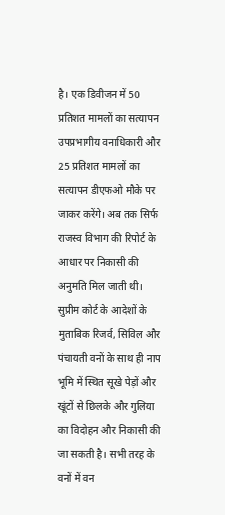है। एक डिवीजन में 50 प्रतिशत मामलों का सत्यापन उपप्रभागीय वनाधिकारी और 25 प्रतिशत मामलों का सत्यापन डीएफओ मौके पर जाकर करेंगे। अब तक सिर्फ राजस्व विभाग की रिपोर्ट के आधार पर निकासी की अनुमति मिल जाती थी।
सुप्रीम कोर्ट के आदेशों के मुताबिक रिजर्व, सिविल और पंचायती वनों के साथ ही नाप भूमि में स्थित सूखे पेड़ों और खूंटों से छिलके और गुलिया का विदोहन और निकासी की जा सकती है। सभी तरह के वनों में वन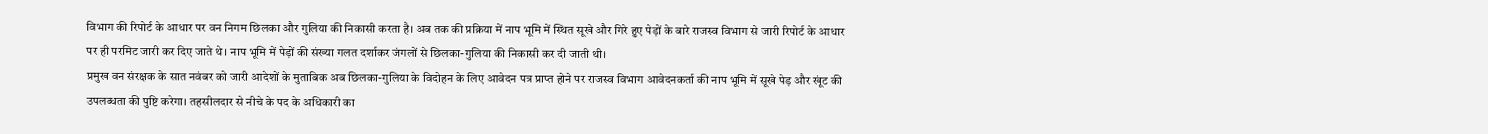विभाग की रिपोर्ट के आधार पर वन निगम छिलका और गुलिया की निकासी करता है। अब तक की प्रक्रिया में नाप भूमि में स्थित सूखे और गिरे हुए पेड़ों के बारे राजस्व विभाग से जारी रिपोर्ट के आधार पर ही परमिट जारी कर दिए जाते थे। नाप भूमि में पेड़ों की संख्या गलत दर्शाकर जंगलों से छिलका-गुलिया की निकासी कर दी जाती थी।
प्रमुख वन संरक्षक के सात नवंबर को जारी आदेशों के मुताबिक अब छिलका-गुलिया के विदोहन के लिए आवेदन पत्र प्राप्त होने पर राजस्व विभाग आवेदनकर्ता की नाप भूमि में सूखे पेड़ और खूंट की उपलब्धता की पुष्टि करेगा। तहसीलदार से नीचे के पद के अधिकारी का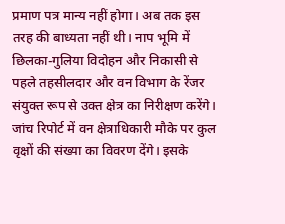प्रमाण पत्र मान्य नहीं होगा। अब तक इस तरह की बाध्यता नहीं थी। नाप भूमि में छिलका-गुलिया विदोहन और निकासी से पहले तहसीलदार और वन विभाग के रेंजर संयुक्त रूप से उक्त क्षेत्र का निरीक्षण करेंगे। जांच रिपोर्ट में वन क्षेत्राधिकारी मौके पर कुल वृक्षों की संख्या का विवरण देंगे। इसके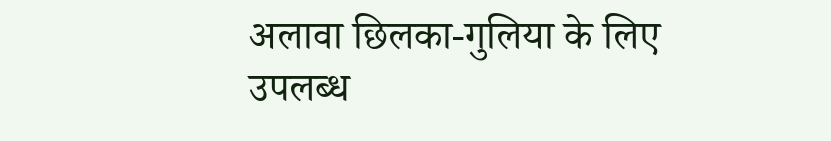अलावा छिलका-गुलिया के लिए उपलब्ध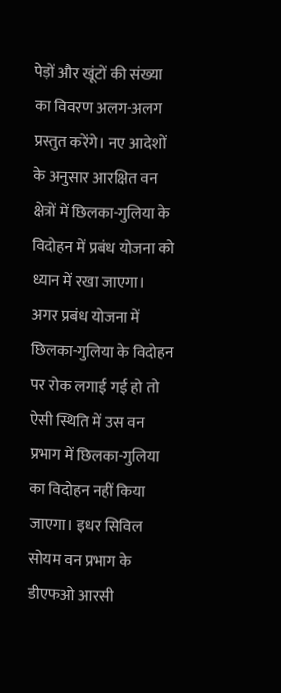पेड़ों और खूंटों की संख्या का विवरण अलग-अलग प्रस्तुत करेंगे। नए आदेशों के अनुसार आरक्षित वन क्षेत्रों में छिलका-गुलिया के विदोहन में प्रबंध योजना को ध्यान में रखा जाएगा।
अगर प्रबंध योजना में छिलका-गुलिया के विदोहन पर रोक लगाई गई हो तो ऐसी स्थिति में उस वन प्रभाग में छिलका-गुलिया का विदोहन नहीं किया जाएगा। इधर सिविल सोयम वन प्रभाग के डीएफओ आरसी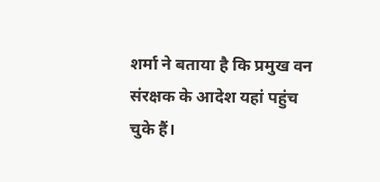शर्मा ने बताया है कि प्रमुख वन संरक्षक के आदेश यहां पहुंच चुके हैं।